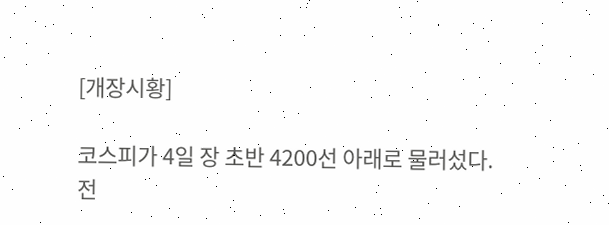[개장시황]

코스피가 4일 장 초반 4200선 아래로 물러섰다. 전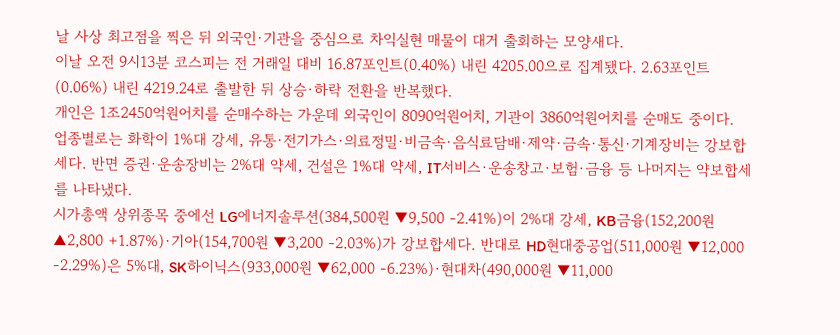날 사상 최고점을 찍은 뒤 외국인·기관을 중심으로 차익실현 매물이 대거 출회하는 모양새다.
이날 오전 9시13분 코스피는 전 거래일 대비 16.87포인트(0.40%) 내린 4205.00으로 집계됐다. 2.63포인트(0.06%) 내린 4219.24로 출발한 뒤 상승·하락 전환을 반복했다.
개인은 1조2450억원어치를 순매수하는 가운데 외국인이 8090억원어치, 기관이 3860억원어치를 순매도 중이다.
업종별로는 화학이 1%대 강세, 유통·전기가스·의료정밀·비금속·음식료담배·제약·금속·통신·기계장비는 강보합세다. 반면 증권·운송장비는 2%대 약세, 건설은 1%대 약세, IT서비스·운송창고·보험·금융 등 나머지는 약보합세를 나타냈다.
시가총액 상위종목 중에선 LG에너지솔루션(384,500원 ▼9,500 -2.41%)이 2%대 강세, KB금융(152,200원 ▲2,800 +1.87%)·기아(154,700원 ▼3,200 -2.03%)가 강보합세다. 반대로 HD현대중공업(511,000원 ▼12,000 -2.29%)은 5%대, SK하이닉스(933,000원 ▼62,000 -6.23%)·현대차(490,000원 ▼11,000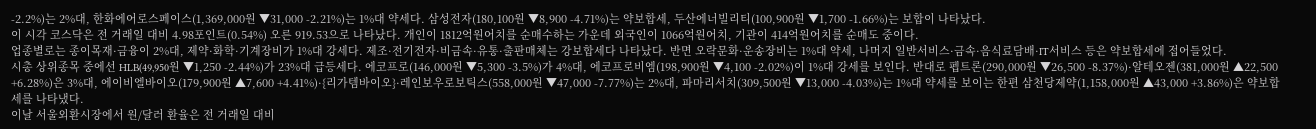-2.2%)는 2%대, 한화에어로스페이스(1,369,000원 ▼31,000 -2.21%)는 1%대 약세다. 삼성전자(180,100원 ▼8,900 -4.71%)는 약보합세, 두산에너빌리티(100,900원 ▼1,700 -1.66%)는 보합이 나타났다.
이 시각 코스닥은 전 거래일 대비 4.98포인트(0.54%) 오른 919.53으로 나타났다. 개인이 1812억원어치를 순매수하는 가운데 외국인이 1066억원어치, 기관이 414억원어치를 순매도 중이다.
업종별로는 종이목재·금융이 2%대, 제약·화학·기계장비가 1%대 강세다. 제조·전기전자·비금속·유통·출판매체는 강보합세다 나타났다. 반면 오락문화·운송장비는 1%대 약세, 나머지 일반서비스·금속·음식료담배·IT서비스 등은 약보합세에 접어들었다.
시총 상위종목 중에선 HLB(49,950원 ▼1,250 -2.44%)가 23%대 급등세다. 에코프로(146,000원 ▼5,300 -3.5%)가 4%대, 에코프로비엠(198,900원 ▼4,100 -2.02%)이 1%대 강세를 보인다. 반대로 펩트론(290,000원 ▼26,500 -8.37%)·알테오젠(381,000원 ▲22,500 +6.28%)은 3%대, 에이비엘바이오(179,900원 ▲7,600 +4.41%)·{리가템바이오}·레인보우로보틱스(558,000원 ▼47,000 -7.77%)는 2%대, 파마리서치(309,500원 ▼13,000 -4.03%)는 1%대 약세를 보이는 한편 삼천당제약(1,158,000원 ▲43,000 +3.86%)은 약보합세를 나타냈다.
이날 서울외환시장에서 원/달러 환율은 전 거래일 대비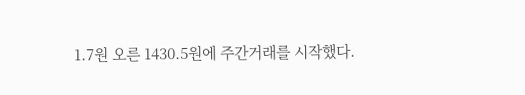1.7원 오른 1430.5원에 주간거래를 시작했다.